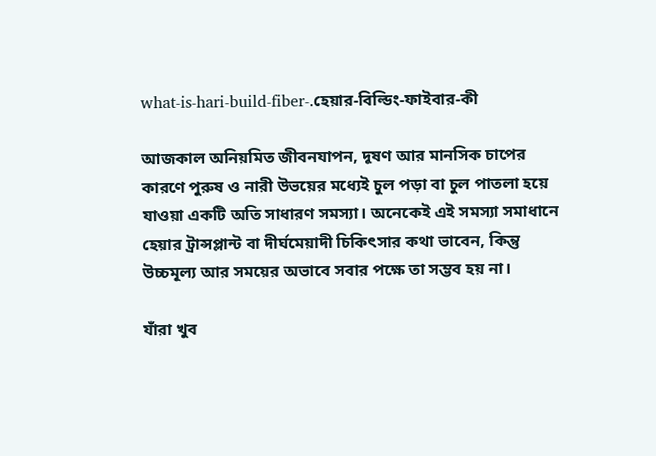what-is-hari-build-fiber-.হেয়ার-বিল্ডিং-ফাইবার-কী

আজকাল অনিয়মিত জীবনযাপন, দূষণ আর মানসিক চাপের কারণে পুরুষ ও নারী উভয়ের মধ্যেই চুল পড়া বা চুল পাতলা হয়ে যাওয়া একটি অতি সাধারণ সমস্যা। অনেকেই এই সমস্যা সমাধানে হেয়ার ট্রান্সপ্লান্ট বা দীর্ঘমেয়াদী চিকিৎসার কথা ভাবেন, কিন্তু উচ্চমূল্য আর সময়ের অভাবে সবার পক্ষে তা সম্ভব হয় না।

যাঁরা খুব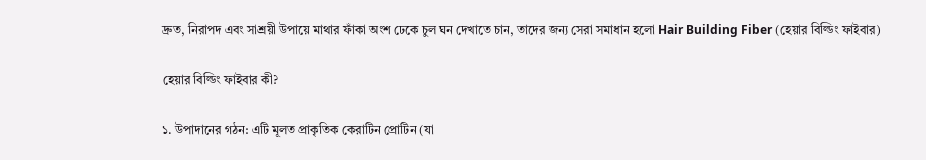দ্রুত, নিরাপদ এবং সাশ্রয়ী উপায়ে মাথার ফাঁকা অংশ ঢেকে চুল ঘন দেখাতে চান, তাদের জন্য সেরা সমাধান হলো Hair Building Fiber (হেয়ার বিল্ডিং ফাইবার)

হেয়ার বিল্ডিং ফাইবার কী?

১. উপাদানের গঠন: এটি মূলত প্রাকৃতিক কেরাটিন প্রোটিন (যা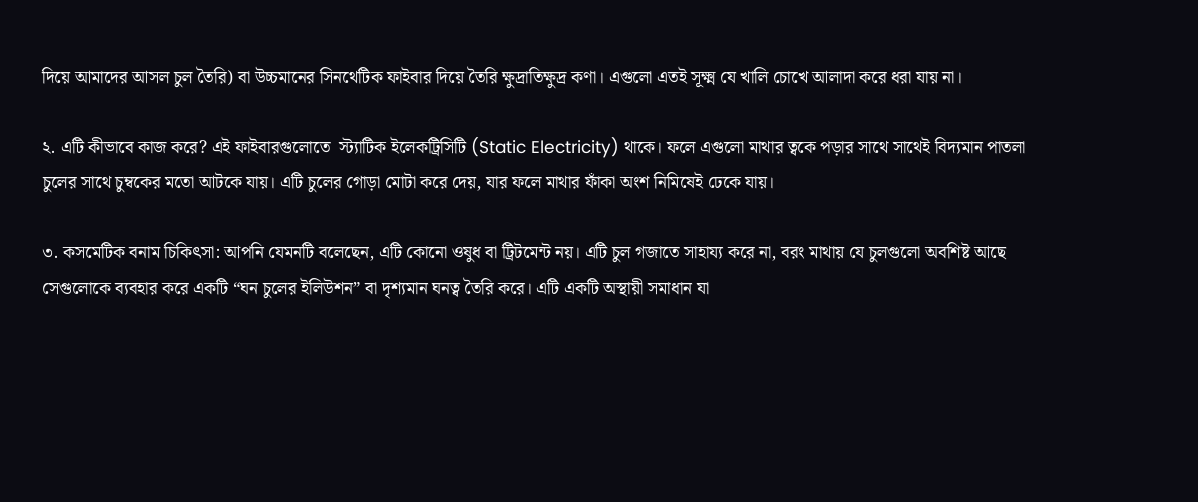দিয়ে আমাদের আসল চুল তৈরি) বা উচ্চমানের সিনথেটিক ফাইবার দিয়ে তৈরি ক্ষুদ্রাতিক্ষুদ্র কণা। এগুলো এতই সূক্ষ্ম যে খালি চোখে আলাদা করে ধরা যায় না।

২. এটি কীভাবে কাজ করে? এই ফাইবারগুলোতে  স্ট্যাটিক ইলেকট্রিসিটি (Static Electricity) থাকে। ফলে এগুলো মাথার ত্বকে পড়ার সাথে সাথেই বিদ্যমান পাতলা চুলের সাথে চুম্বকের মতো আটকে যায়। এটি চুলের গোড়া মোটা করে দেয়, যার ফলে মাথার ফাঁকা অংশ নিমিষেই ঢেকে যায়।

৩. কসমেটিক বনাম চিকিৎসা: আপনি যেমনটি বলেছেন, এটি কোনো ওষুধ বা ট্রিটমেন্ট নয়। এটি চুল গজাতে সাহায্য করে না, বরং মাথায় যে চুলগুলো অবশিষ্ট আছে সেগুলোকে ব্যবহার করে একটি “ঘন চুলের ইলিউশন” বা দৃশ্যমান ঘনত্ব তৈরি করে। এটি একটি অস্থায়ী সমাধান যা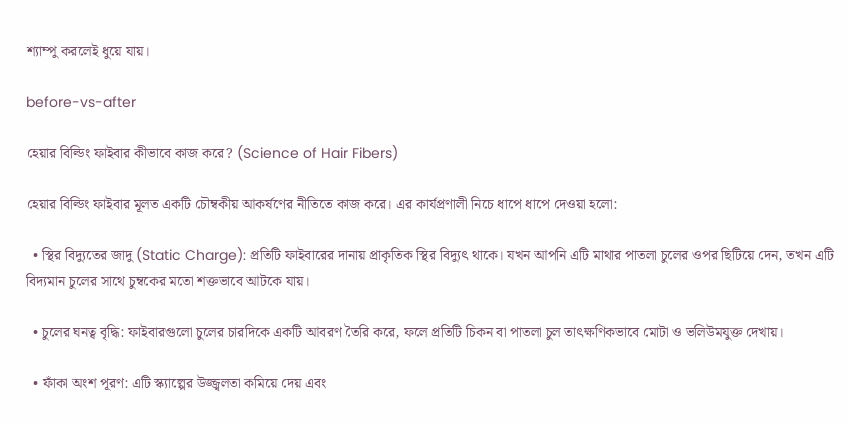শ্যাম্পু করলেই ধুয়ে যায়।

before-vs-after

হেয়ার বিল্ডিং ফাইবার কীভাবে কাজ করে? (Science of Hair Fibers)

হেয়ার বিল্ডিং ফাইবার মূলত একটি চৌম্বকীয় আকর্ষণের নীতিতে কাজ করে। এর কার্যপ্রণালী নিচে ধাপে ধাপে দেওয়া হলো:

  • স্থির বিদ্যুতের জাদু (Static Charge): প্রতিটি ফাইবারের দানায় প্রাকৃতিক স্থির বিদ্যুৎ থাকে। যখন আপনি এটি মাথার পাতলা চুলের ওপর ছিটিয়ে দেন, তখন এটি বিদ্যমান চুলের সাথে চুম্বকের মতো শক্তভাবে আটকে যায়।

  • চুলের ঘনত্ব বৃদ্ধি: ফাইবারগুলো চুলের চারদিকে একটি আবরণ তৈরি করে, ফলে প্রতিটি চিকন বা পাতলা চুল তাৎক্ষণিকভাবে মোটা ও ভলিউমযুক্ত দেখায়।

  • ফাঁকা অংশ পূরণ: এটি স্ক্যাল্পের উজ্জ্বলতা কমিয়ে দেয় এবং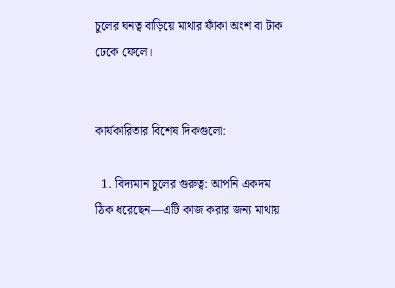চুলের ঘনত্ব বাড়িয়ে মাথার ফাঁকা অংশ বা টাক ঢেকে ফেলে।


কার্যকারিতার বিশেষ দিকগুলো:

  1. বিদ্যমান চুলের গুরুত্ব: আপনি একদম ঠিক ধরেছেন—এটি কাজ করার জন্য মাথায়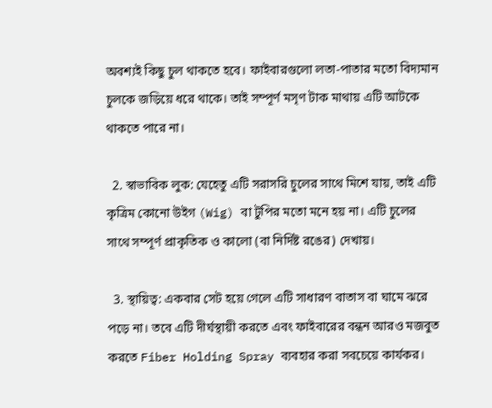অবশ্যই কিছু চুল থাকতে হবে। ফাইবারগুলো লতা-পাতার মতো বিদ্যমান চুলকে জড়িয়ে ধরে থাকে। তাই সম্পূর্ণ মসৃণ টাক মাথায় এটি আটকে থাকতে পারে না।

  2. স্বাভাবিক লুক: যেহেতু এটি সরাসরি চুলের সাথে মিশে যায়, তাই এটি কৃত্রিম কোনো উইগ (Wig) বা টুপির মতো মনে হয় না। এটি চুলের সাথে সম্পূর্ণ প্রাকৃতিক ও কালো (বা নির্দিষ্ট রঙের) দেখায়।

  3. স্থায়িত্ব: একবার সেট হয়ে গেলে এটি সাধারণ বাতাস বা ঘামে ঝরে পড়ে না। তবে এটি দীর্ঘস্থায়ী করতে এবং ফাইবারের বন্ধন আরও মজবুত করতে Fiber Holding Spray ব্যবহার করা সবচেয়ে কার্যকর।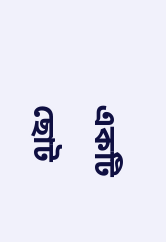একটি ছোট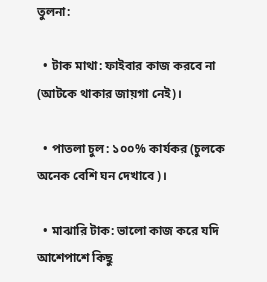তুলনা:

  • টাক মাথা: ফাইবার কাজ করবে না (আটকে থাকার জায়গা নেই)।

  • পাতলা চুল: ১০০% কার্যকর (চুলকে অনেক বেশি ঘন দেখাবে)।

  • মাঝারি টাক: ভালো কাজ করে যদি আশেপাশে কিছু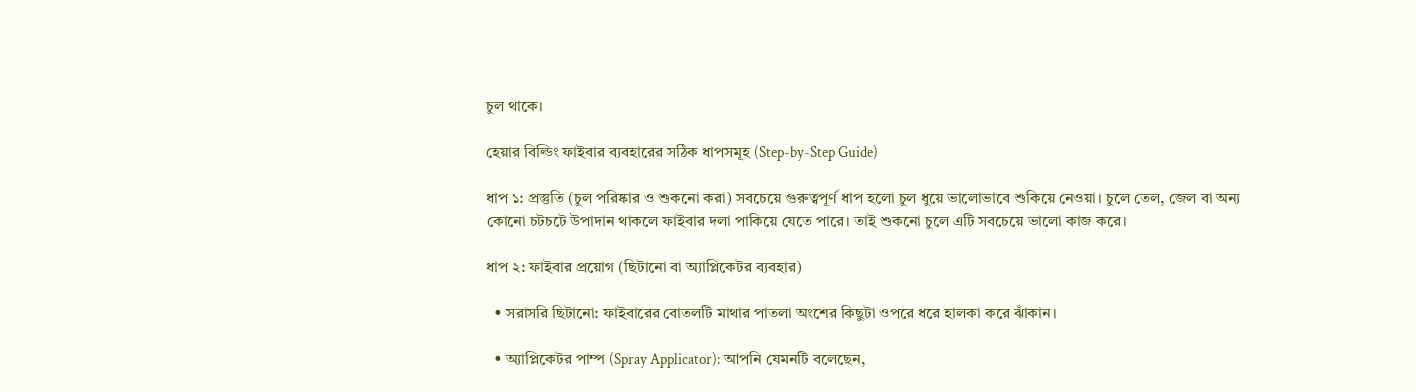চুল থাকে।

হেয়ার বিল্ডিং ফাইবার ব্যবহারের সঠিক ধাপসমূহ (Step-by-Step Guide)

ধাপ ১: প্রস্তুতি (চুল পরিষ্কার ও শুকনো করা) সবচেয়ে গুরুত্বপূর্ণ ধাপ হলো চুল ধুয়ে ভালোভাবে শুকিয়ে নেওয়া। চুলে তেল, জেল বা অন্য কোনো চটচটে উপাদান থাকলে ফাইবার দলা পাকিয়ে যেতে পারে। তাই শুকনো চুলে এটি সবচেয়ে ভালো কাজ করে।

ধাপ ২: ফাইবার প্রয়োগ (ছিটানো বা অ্যাপ্লিকেটর ব্যবহার)

  • সরাসরি ছিটানো: ফাইবারের বোতলটি মাথার পাতলা অংশের কিছুটা ওপরে ধরে হালকা করে ঝাঁকান।

  • অ্যাপ্লিকেটর পাম্প (Spray Applicator): আপনি যেমনটি বলেছেন,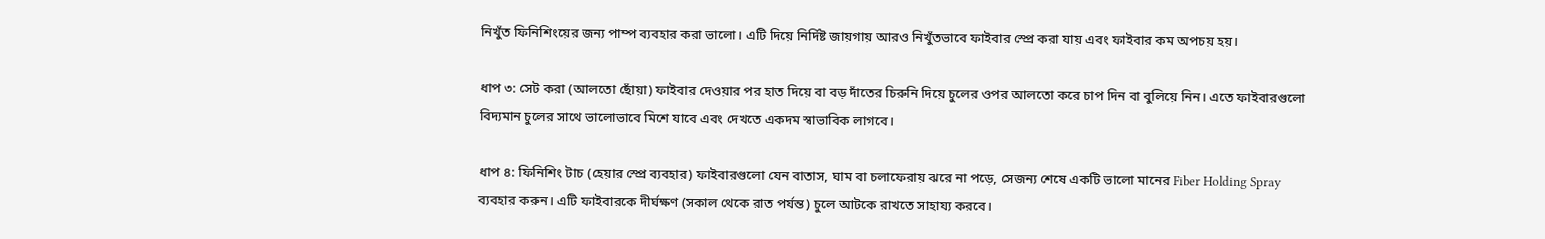নিখুঁত ফিনিশিংয়ের জন্য পাম্প ব্যবহার করা ভালো। এটি দিয়ে নির্দিষ্ট জায়গায় আরও নিখুঁতভাবে ফাইবার স্প্রে করা যায় এবং ফাইবার কম অপচয় হয়।

ধাপ ৩: সেট করা (আলতো ছোঁয়া) ফাইবার দেওয়ার পর হাত দিয়ে বা বড় দাঁতের চিরুনি দিয়ে চুলের ওপর আলতো করে চাপ দিন বা বুলিয়ে নিন। এতে ফাইবারগুলো বিদ্যমান চুলের সাথে ভালোভাবে মিশে যাবে এবং দেখতে একদম স্বাভাবিক লাগবে।

ধাপ ৪: ফিনিশিং টাচ (হেয়ার স্প্রে ব্যবহার) ফাইবারগুলো যেন বাতাস, ঘাম বা চলাফেরায় ঝরে না পড়ে, সেজন্য শেষে একটি ভালো মানের Fiber Holding Spray ব্যবহার করুন। এটি ফাইবারকে দীর্ঘক্ষণ (সকাল থেকে রাত পর্যন্ত) চুলে আটকে রাখতে সাহায্য করবে।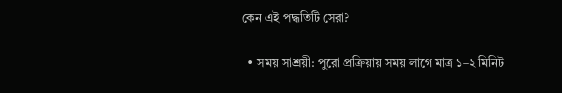কেন এই পদ্ধতিটি সেরা?

  • সময় সাশ্রয়ী: পুরো প্রক্রিয়ায় সময় লাগে মাত্র ১–২ মিনিট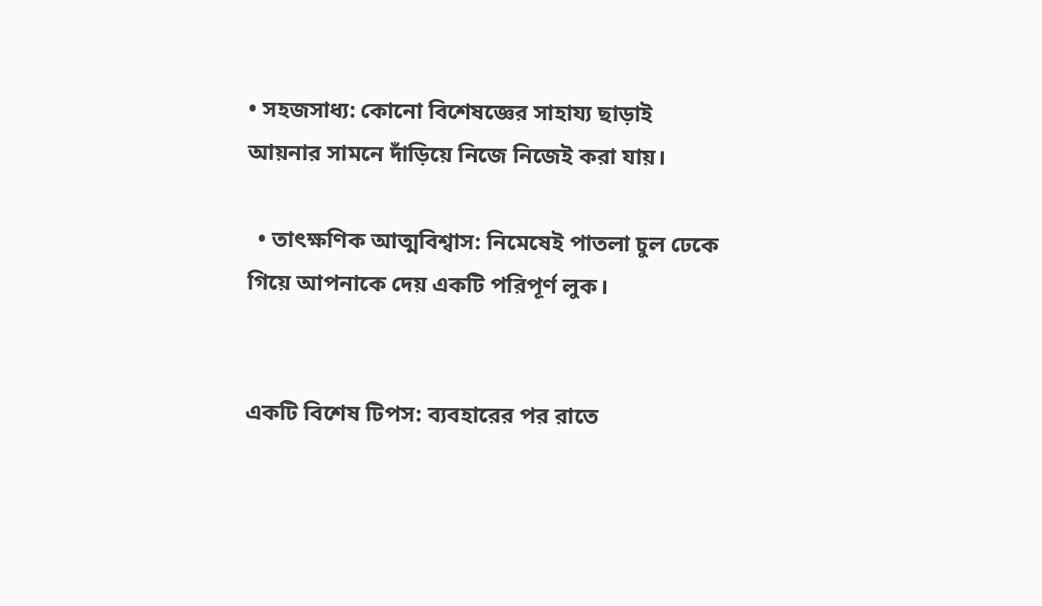• সহজসাধ্য: কোনো বিশেষজ্ঞের সাহায্য ছাড়াই আয়নার সামনে দাঁড়িয়ে নিজে নিজেই করা যায়।

  • তাৎক্ষণিক আত্মবিশ্বাস: নিমেষেই পাতলা চুল ঢেকে গিয়ে আপনাকে দেয় একটি পরিপূর্ণ লুক।


একটি বিশেষ টিপস: ব্যবহারের পর রাতে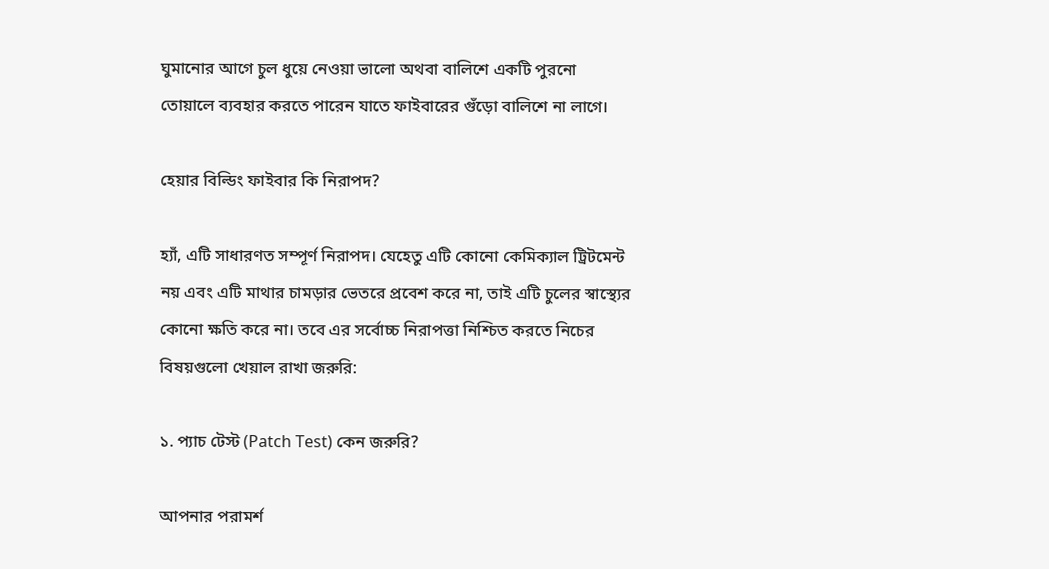ঘুমানোর আগে চুল ধুয়ে নেওয়া ভালো অথবা বালিশে একটি পুরনো তোয়ালে ব্যবহার করতে পারেন যাতে ফাইবারের গুঁড়ো বালিশে না লাগে।

হেয়ার বিল্ডিং ফাইবার কি নিরাপদ?

হ্যাঁ, এটি সাধারণত সম্পূর্ণ নিরাপদ। যেহেতু এটি কোনো কেমিক্যাল ট্রিটমেন্ট নয় এবং এটি মাথার চামড়ার ভেতরে প্রবেশ করে না, তাই এটি চুলের স্বাস্থ্যের কোনো ক্ষতি করে না। তবে এর সর্বোচ্চ নিরাপত্তা নিশ্চিত করতে নিচের বিষয়গুলো খেয়াল রাখা জরুরি:

১. প্যাচ টেস্ট (Patch Test) কেন জরুরি?

আপনার পরামর্শ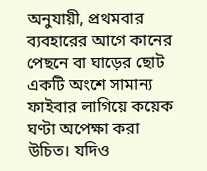অনুযায়ী, প্রথমবার ব্যবহারের আগে কানের পেছনে বা ঘাড়ের ছোট একটি অংশে সামান্য ফাইবার লাগিয়ে কয়েক ঘণ্টা অপেক্ষা করা উচিত। যদিও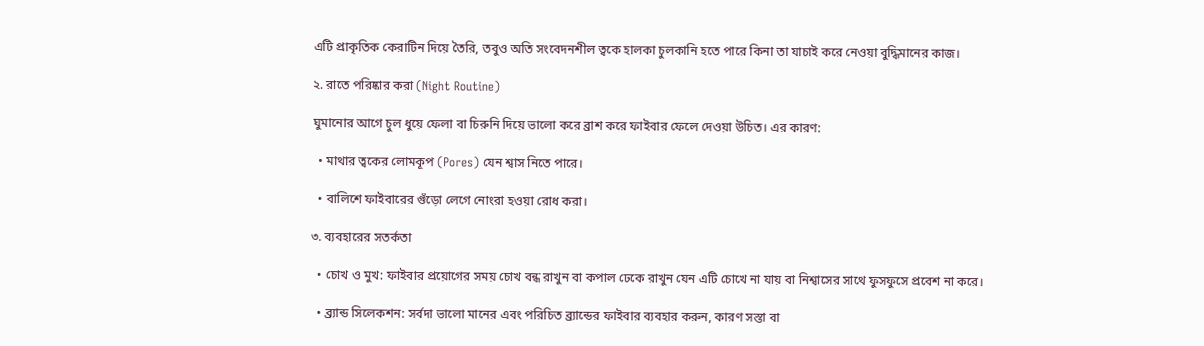এটি প্রাকৃতিক কেরাটিন দিয়ে তৈরি, তবুও অতি সংবেদনশীল ত্বকে হালকা চুলকানি হতে পারে কিনা তা যাচাই করে নেওয়া বুদ্ধিমানের কাজ।

২. রাতে পরিষ্কার করা (Night Routine)

ঘুমানোর আগে চুল ধুয়ে ফেলা বা চিরুনি দিয়ে ভালো করে ব্রাশ করে ফাইবার ফেলে দেওয়া উচিত। এর কারণ:

  • মাথার ত্বকের লোমকূপ (Pores) যেন শ্বাস নিতে পারে।

  • বালিশে ফাইবারের গুঁড়ো লেগে নোংরা হওয়া রোধ করা।

৩. ব্যবহারের সতর্কতা

  • চোখ ও মুখ: ফাইবার প্রয়োগের সময় চোখ বন্ধ রাখুন বা কপাল ঢেকে রাখুন যেন এটি চোখে না যায় বা নিশ্বাসের সাথে ফুসফুসে প্রবেশ না করে।

  • ব্র্যান্ড সিলেকশন: সর্বদা ভালো মানের এবং পরিচিত ব্র্যান্ডের ফাইবার ব্যবহার করুন, কারণ সস্তা বা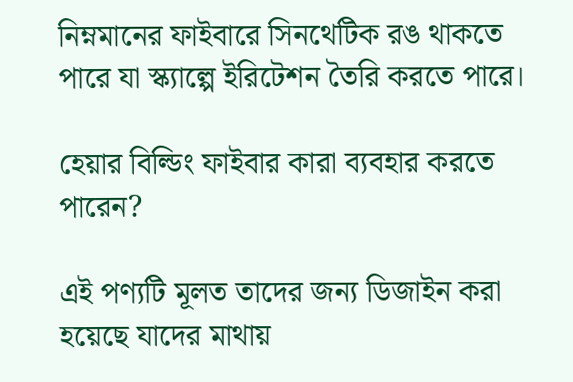নিম্নমানের ফাইবারে সিনথেটিক রঙ থাকতে পারে যা স্ক্যাল্পে ইরিটেশন তৈরি করতে পারে।

হেয়ার বিল্ডিং ফাইবার কারা ব্যবহার করতে পারেন?

এই পণ্যটি মূলত তাদের জন্য ডিজাইন করা হয়েছে যাদের মাথায়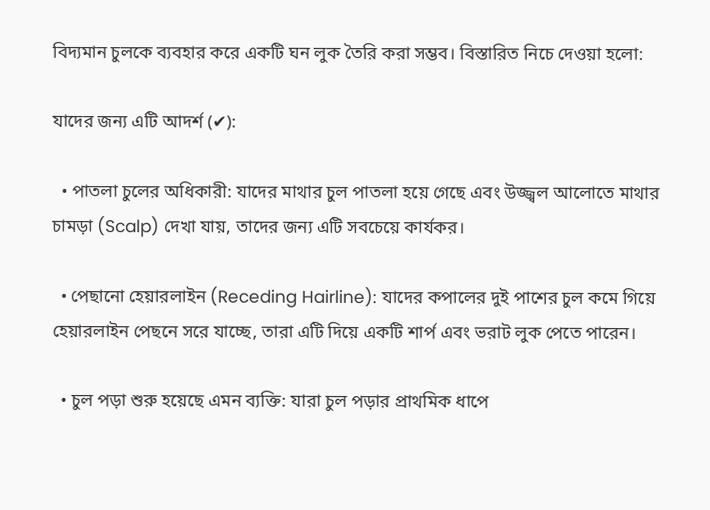বিদ্যমান চুলকে ব্যবহার করে একটি ঘন লুক তৈরি করা সম্ভব। বিস্তারিত নিচে দেওয়া হলো:

যাদের জন্য এটি আদর্শ (✔):

  • পাতলা চুলের অধিকারী: যাদের মাথার চুল পাতলা হয়ে গেছে এবং উজ্জ্বল আলোতে মাথার চামড়া (Scalp) দেখা যায়, তাদের জন্য এটি সবচেয়ে কার্যকর।

  • পেছানো হেয়ারলাইন (Receding Hairline): যাদের কপালের দুই পাশের চুল কমে গিয়ে হেয়ারলাইন পেছনে সরে যাচ্ছে, তারা এটি দিয়ে একটি শার্প এবং ভরাট লুক পেতে পারেন।

  • চুল পড়া শুরু হয়েছে এমন ব্যক্তি: যারা চুল পড়ার প্রাথমিক ধাপে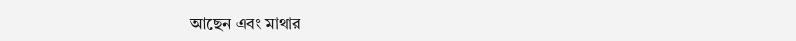আছেন এবং মাথার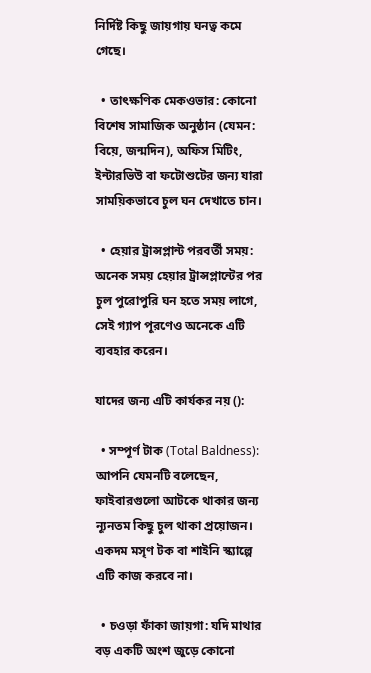নির্দিষ্ট কিছু জায়গায় ঘনত্ব কমে গেছে।

  • তাৎক্ষণিক মেকওভার: কোনো বিশেষ সামাজিক অনুষ্ঠান (যেমন: বিয়ে, জন্মদিন), অফিস মিটিং, ইন্টারভিউ বা ফটোশুটের জন্য যারা সাময়িকভাবে চুল ঘন দেখাতে চান।

  • হেয়ার ট্রান্সপ্লান্ট পরবর্তী সময়: অনেক সময় হেয়ার ট্রান্সপ্লান্টের পর চুল পুরোপুরি ঘন হতে সময় লাগে, সেই গ্যাপ পূরণেও অনেকে এটি ব্যবহার করেন।

যাদের জন্য এটি কার্যকর নয় ():

  • সম্পূর্ণ টাক (Total Baldness): আপনি যেমনটি বলেছেন, ফাইবারগুলো আটকে থাকার জন্য ন্যূনতম কিছু চুল থাকা প্রয়োজন। একদম মসৃণ টক বা শাইনি স্ক্যাল্পে এটি কাজ করবে না।

  • চওড়া ফাঁকা জায়গা: যদি মাথার বড় একটি অংশ জুড়ে কোনো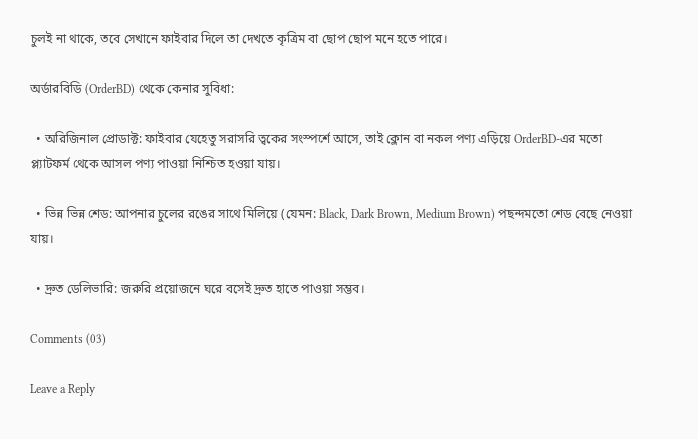চুলই না থাকে, তবে সেখানে ফাইবার দিলে তা দেখতে কৃত্রিম বা ছোপ ছোপ মনে হতে পারে।

অর্ডারবিডি (OrderBD) থেকে কেনার সুবিধা:

  • অরিজিনাল প্রোডাক্ট: ফাইবার যেহেতু সরাসরি ত্বকের সংস্পর্শে আসে, তাই ক্লোন বা নকল পণ্য এড়িয়ে OrderBD-এর মতো প্ল্যাটফর্ম থেকে আসল পণ্য পাওয়া নিশ্চিত হওয়া যায়।

  • ভিন্ন ভিন্ন শেড: আপনার চুলের রঙের সাথে মিলিয়ে (যেমন: Black, Dark Brown, Medium Brown) পছন্দমতো শেড বেছে নেওয়া যায়।

  • দ্রুত ডেলিভারি: জরুরি প্রয়োজনে ঘরে বসেই দ্রুত হাতে পাওয়া সম্ভব।

Comments (03)

Leave a Reply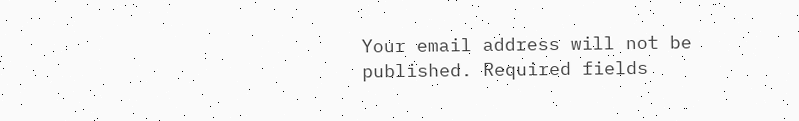Your email address will not be published. Required fields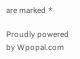are marked *

Proudly powered by Wpopal.com